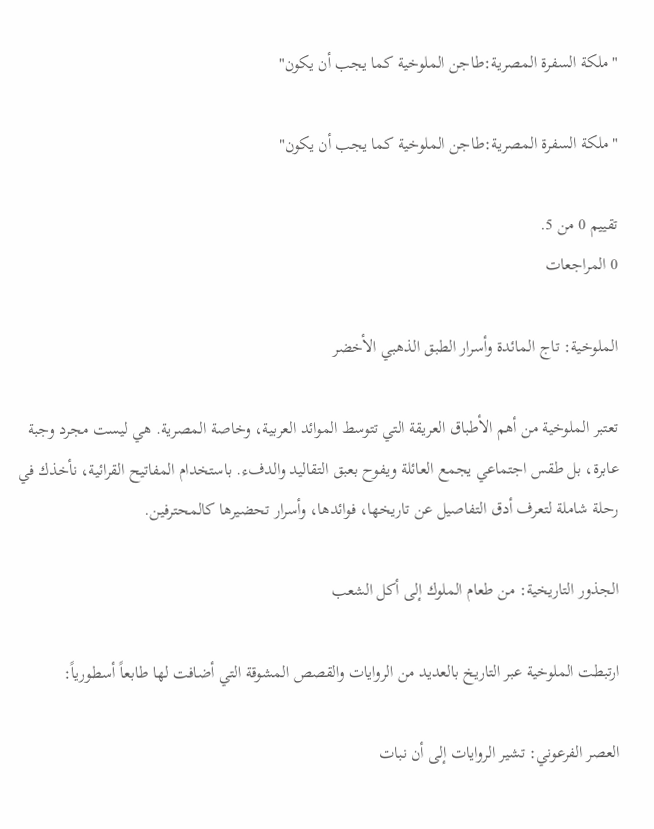"ملكة السفرة المصرية:طاجن الملوخية كما يجب أن يكون"

"ملكة السفرة المصرية:طاجن الملوخية كما يجب أن يكون"

تقييم 0 من 5.
0 المراجعات

الملوخية: تاج المائدة وأسرار الطبق الذهبي الأخضر

تعتبر الملوخية من أهم الأطباق العريقة التي تتوسط الموائد العربية، وخاصة المصرية. هي ليست مجرد وجبة عابرة، بل طقس اجتماعي يجمع العائلة ويفوح بعبق التقاليد والدفء. باستخدام المفاتيح القرائية، نأخذك في رحلة شاملة لتعرف أدق التفاصيل عن تاريخها، فوائدها، وأسرار تحضيرها كالمحترفين.

الجذور التاريخية: من طعام الملوك إلى أكل الشعب

ارتبطت الملوخية عبر التاريخ بالعديد من الروايات والقصص المشوقة التي أضافت لها طابعاً أسطورياً:

العصر الفرعوني: تشير الروايات إلى أن نبات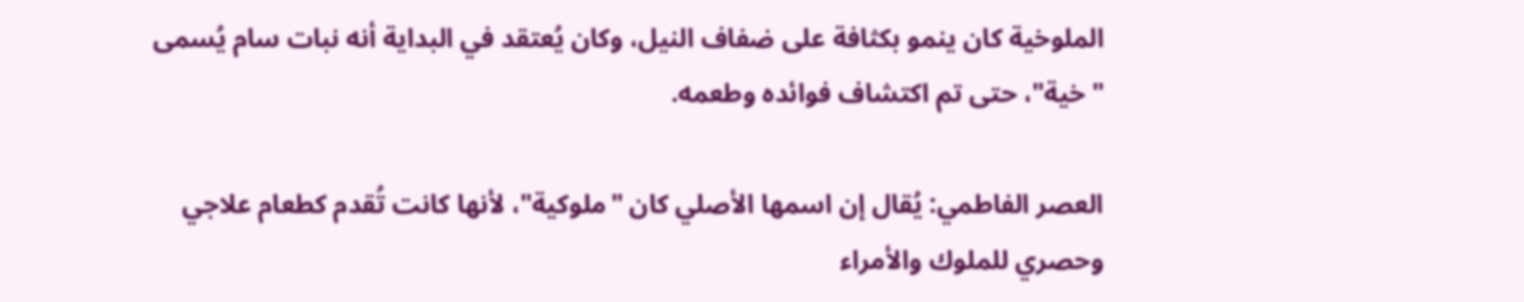الملوخية كان ينمو بكثافة على ضفاف النيل، وكان يُعتقد في البداية أنه نبات سام يُسمى "خية"، حتى تم اكتشاف فوائده وطعمه.

العصر الفاطمي: يُقال إن اسمها الأصلي كان "ملوكية"، لأنها كانت تُقدم كطعام علاجي وحصري للملوك والأمراء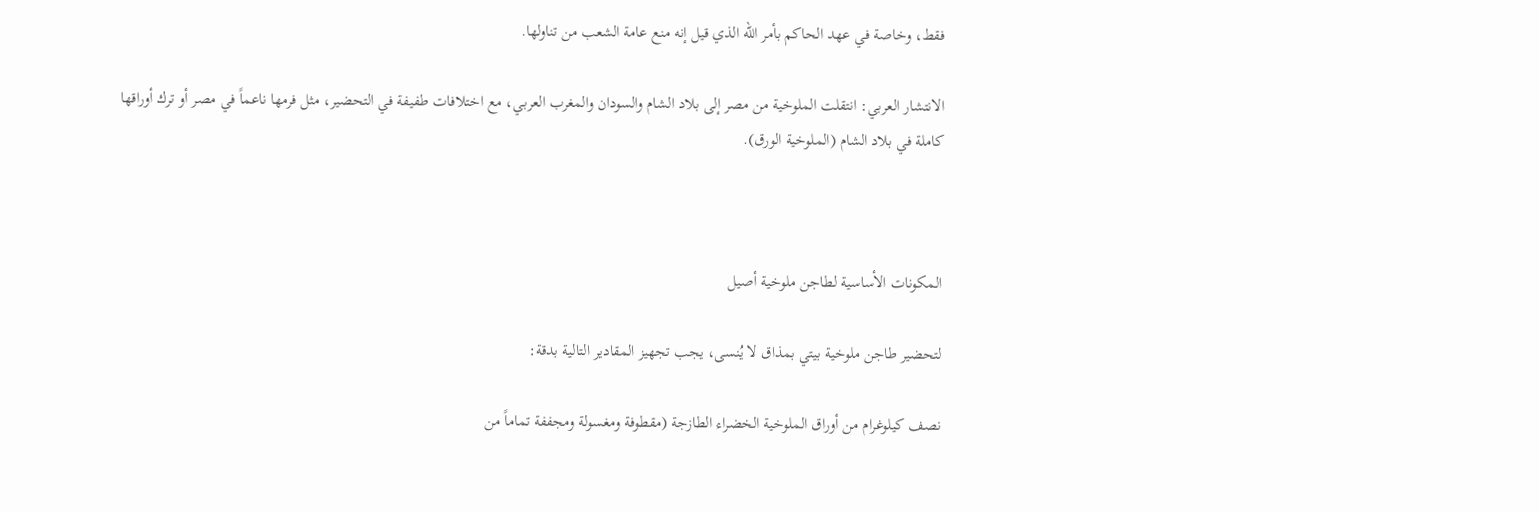فقط، وخاصة في عهد الحاكم بأمر الله الذي قيل إنه منع عامة الشعب من تناولها.

الانتشار العربي: انتقلت الملوخية من مصر إلى بلاد الشام والسودان والمغرب العربي، مع اختلافات طفيفة في التحضير، مثل فرمها ناعماً في مصر أو ترك أوراقها كاملة في بلاد الشام (الملوخية الورق).



المكونات الأساسية لطاجن ملوخية أصيل

لتحضير طاجن ملوخية بيتي بمذاق لا يُنسى، يجب تجهيز المقادير التالية بدقة:

نصف كيلوغرام من أوراق الملوخية الخضراء الطازجة (مقطوفة ومغسولة ومجففة تماماً من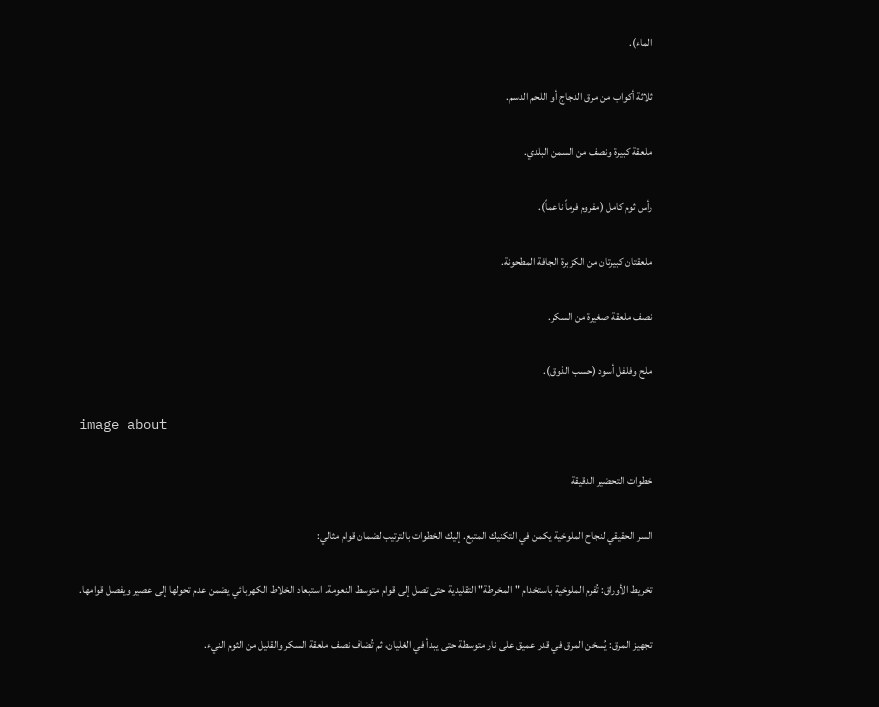الماء).

ثلاثة أكواب من مرق الدجاج أو اللحم الدسم.

ملعقة كبيرة ونصف من السمن البلدي.

رأس ثوم كامل (مفروم فرماً ناعماً).

ملعقتان كبيرتان من الكزبرة الجافة المطحونة.

نصف ملعقة صغيرة من السكر.

ملح وفلفل أسود (حسب الذوق).

image about

خطوات التحضير الدقيقة

السر الحقيقي لنجاح الملوخية يكمن في التكنيك المتبع. إليك الخطوات بالترتيب لضمان قوام مثالي:

تخريط الأوراق: تُفرم الملوخية باستخدام "المخرطة" التقليدية حتى تصل إلى قوام متوسط النعومة. استبعاد الخلاط الكهربائي يضمن عدم تحولها إلى عصير ويفصل قوامها.

تجهيز المرق: يُسخن المرق في قدر عميق على نار متوسطة حتى يبدأ في الغليان، ثم تُضاف نصف ملعقة السكر والقليل من الثوم النيء.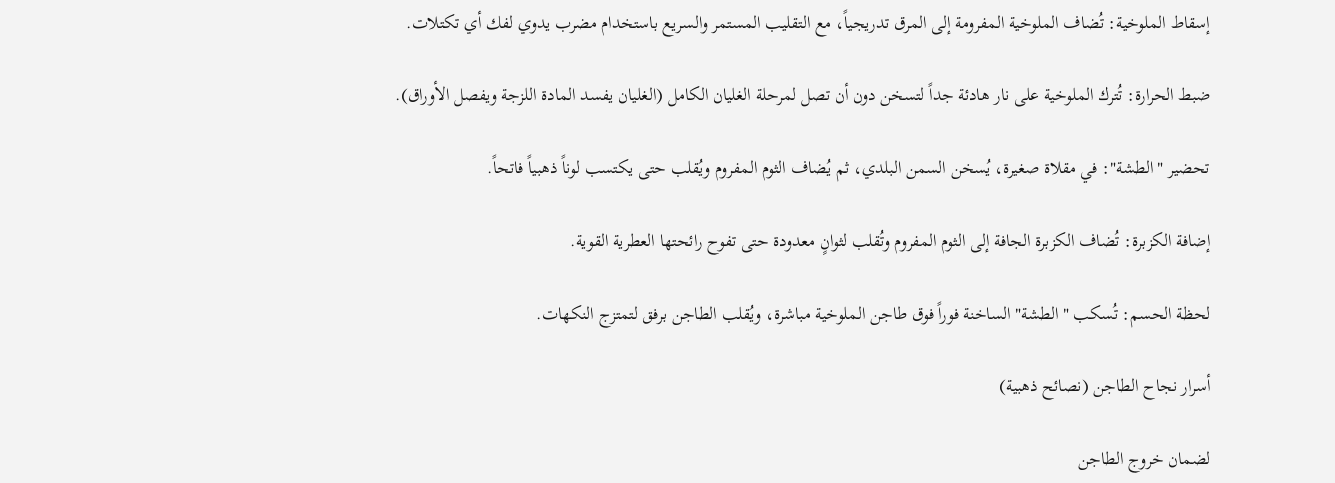إسقاط الملوخية: تُضاف الملوخية المفرومة إلى المرق تدريجياً، مع التقليب المستمر والسريع باستخدام مضرب يدوي لفك أي تكتلات.

ضبط الحرارة: تُترك الملوخية على نار هادئة جداً لتسخن دون أن تصل لمرحلة الغليان الكامل (الغليان يفسد المادة اللزجة ويفصل الأوراق).

تحضير "الطشة": في مقلاة صغيرة، يُسخن السمن البلدي، ثم يُضاف الثوم المفروم ويُقلب حتى يكتسب لوناً ذهبياً فاتحاً.

إضافة الكزبرة: تُضاف الكزبرة الجافة إلى الثوم المفروم وتُقلب لثوانٍ معدودة حتى تفوح رائحتها العطرية القوية.

لحظة الحسم: تُسكب "الطشة" الساخنة فوراً فوق طاجن الملوخية مباشرة، ويُقلب الطاجن برفق لتمتزج النكهات.

أسرار نجاح الطاجن (نصائح ذهبية)

لضمان خروج الطاجن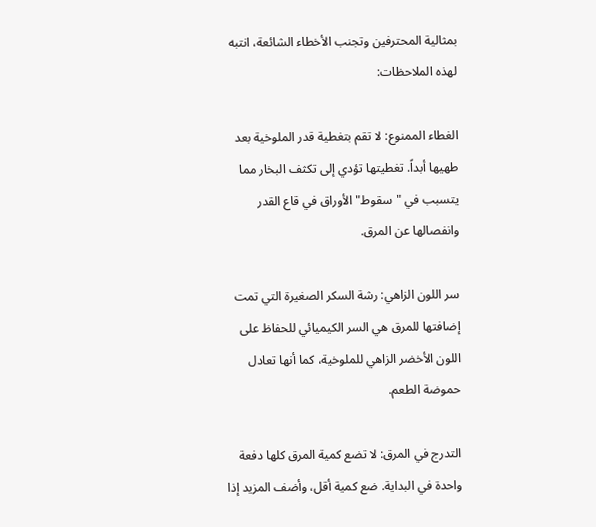بمثالية المحترفين وتجنب الأخطاء الشائعة، انتبه لهذه الملاحظات:

الغطاء الممنوع: لا تقم بتغطية قدر الملوخية بعد طهيها أبداً. تغطيتها تؤدي إلى تكثف البخار مما يتسبب في "سقوط" الأوراق في قاع القدر وانفصالها عن المرق.

سر اللون الزاهي: رشة السكر الصغيرة التي تمت إضافتها للمرق هي السر الكيميائي للحفاظ على اللون الأخضر الزاهي للملوخية، كما أنها تعادل حموضة الطعم.

التدرج في المرق: لا تضع كمية المرق كلها دفعة واحدة في البداية. ضع كمية أقل، وأضف المزيد إذا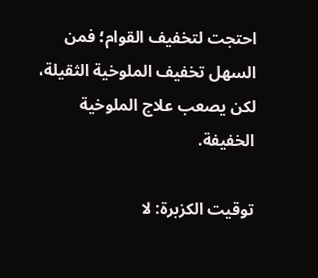احتجت لتخفيف القوام؛ فمن السهل تخفيف الملوخية الثقيلة، لكن يصعب علاج الملوخية الخفيفة.

توقيت الكزبرة: لا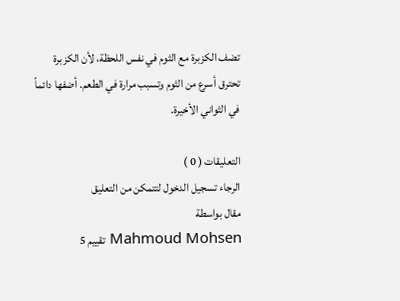تضف الكزبرة مع الثوم في نفس اللحظة، لأن الكزبرة تحترق أسرع من الثوم وتسبب مرارة في الطعم. أضفها دائماً في الثواني الأخيرة.

التعليقات ( 0 )
الرجاء تسجيل الدخول لتتمكن من التعليق
مقال بواسطة
Mahmoud Mohsen تقييم 5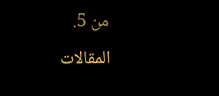من 5.
المقالات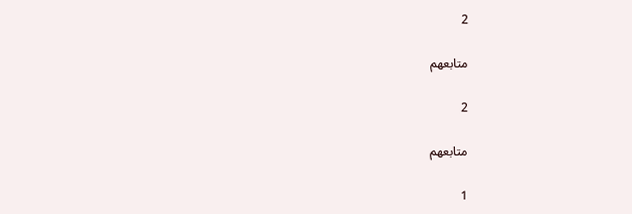2

متابعهم

2

متابعهم

1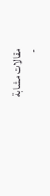مقالات مشابة
-